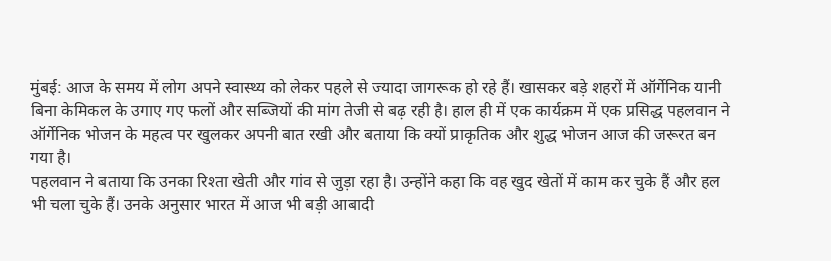मुंबई: आज के समय में लोग अपने स्वास्थ्य को लेकर पहले से ज्यादा जागरूक हो रहे हैं। खासकर बड़े शहरों में ऑर्गेनिक यानी बिना केमिकल के उगाए गए फलों और सब्जियों की मांग तेजी से बढ़ रही है। हाल ही में एक कार्यक्रम में एक प्रसिद्ध पहलवान ने ऑर्गेनिक भोजन के महत्व पर खुलकर अपनी बात रखी और बताया कि क्यों प्राकृतिक और शुद्ध भोजन आज की जरूरत बन गया है।
पहलवान ने बताया कि उनका रिश्ता खेती और गांव से जुड़ा रहा है। उन्होंने कहा कि वह खुद खेतों में काम कर चुके हैं और हल भी चला चुके हैं। उनके अनुसार भारत में आज भी बड़ी आबादी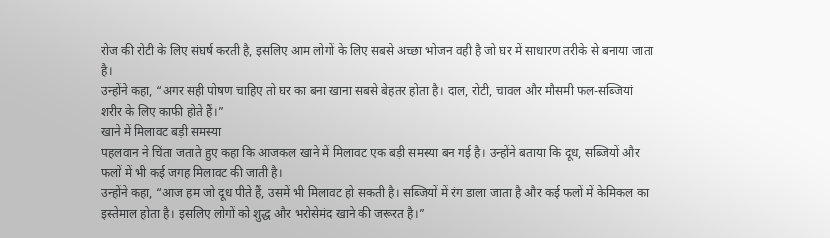रोज की रोटी के लिए संघर्ष करती है, इसलिए आम लोगों के लिए सबसे अच्छा भोजन वही है जो घर में साधारण तरीके से बनाया जाता है।
उन्होंने कहा, “अगर सही पोषण चाहिए तो घर का बना खाना सबसे बेहतर होता है। दाल, रोटी, चावल और मौसमी फल-सब्जियां शरीर के लिए काफी होते हैं।”
खाने में मिलावट बड़ी समस्या
पहलवान ने चिंता जताते हुए कहा कि आजकल खाने में मिलावट एक बड़ी समस्या बन गई है। उन्होंने बताया कि दूध, सब्जियों और फलों में भी कई जगह मिलावट की जाती है।
उन्होंने कहा, “आज हम जो दूध पीते हैं, उसमें भी मिलावट हो सकती है। सब्जियों में रंग डाला जाता है और कई फलों में केमिकल का इस्तेमाल होता है। इसलिए लोगों को शुद्ध और भरोसेमंद खाने की जरूरत है।”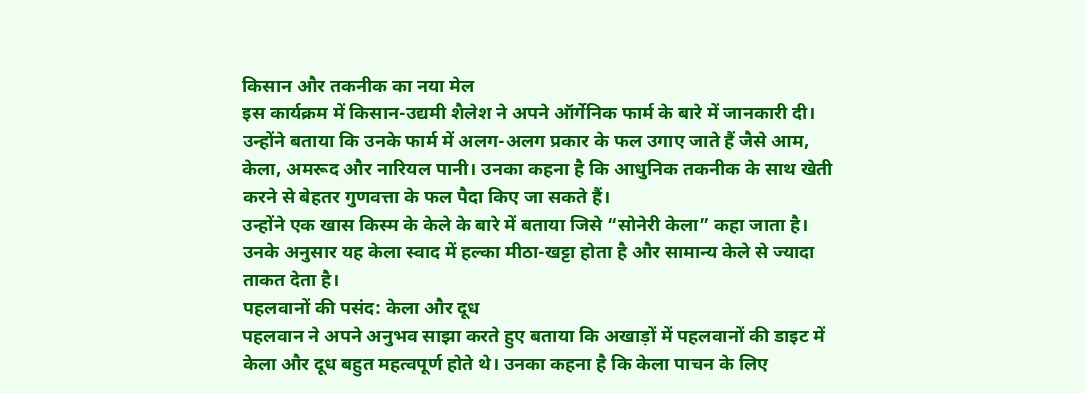किसान और तकनीक का नया मेल
इस कार्यक्रम में किसान-उद्यमी शैलेश ने अपने ऑर्गेनिक फार्म के बारे में जानकारी दी। उन्होंने बताया कि उनके फार्म में अलग-अलग प्रकार के फल उगाए जाते हैं जैसे आम, केला, अमरूद और नारियल पानी। उनका कहना है कि आधुनिक तकनीक के साथ खेती करने से बेहतर गुणवत्ता के फल पैदा किए जा सकते हैं।
उन्होंने एक खास किस्म के केले के बारे में बताया जिसे “सोनेरी केला” कहा जाता है। उनके अनुसार यह केला स्वाद में हल्का मीठा-खट्टा होता है और सामान्य केले से ज्यादा ताकत देता है।
पहलवानों की पसंद: केला और दूध
पहलवान ने अपने अनुभव साझा करते हुए बताया कि अखाड़ों में पहलवानों की डाइट में केला और दूध बहुत महत्वपूर्ण होते थे। उनका कहना है कि केला पाचन के लिए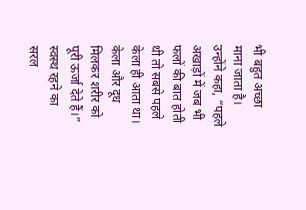भी बहुत अच्छा माना जाता है।
उन्होंने कहा, “पहले अखाड़ों में जब भी फलों की बात होती थी तो सबसे पहले केला ही आता था। केला और दूध मिलकर शरीर को पूरी ऊर्जा देते हैं।”
स्वस्थ रहने का सरल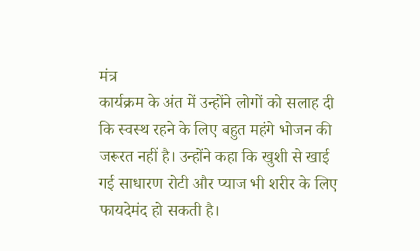मंत्र
कार्यक्रम के अंत में उन्होंने लोगों को सलाह दी कि स्वस्थ रहने के लिए बहुत महंगे भोजन की जरूरत नहीं है। उन्होंने कहा कि खुशी से खाई गई साधारण रोटी और प्याज भी शरीर के लिए फायदेमंद हो सकती है।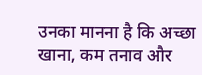उनका मानना है कि अच्छा खाना, कम तनाव और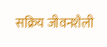सक्रिय जीवनशैली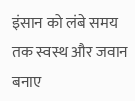इंसान को लंबे समय तक स्वस्थ और जवान बनाए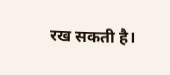रख सकती है।